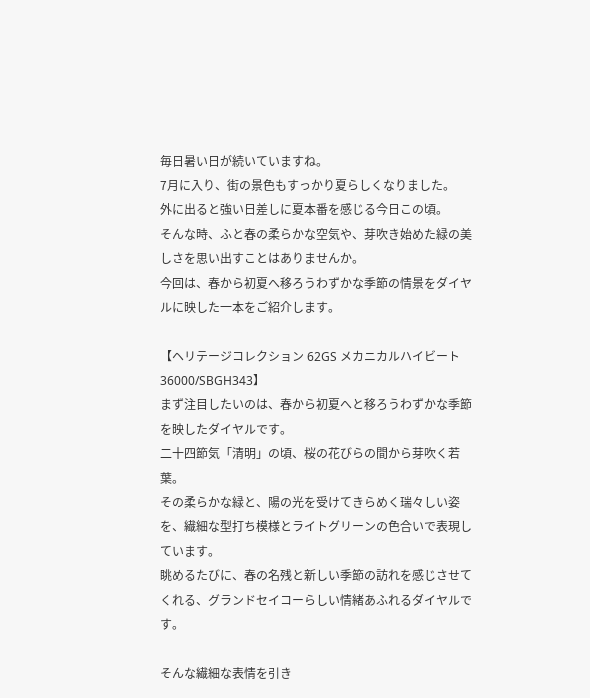毎日暑い日が続いていますね。
7月に入り、街の景色もすっかり夏らしくなりました。
外に出ると強い日差しに夏本番を感じる今日この頃。
そんな時、ふと春の柔らかな空気や、芽吹き始めた緑の美しさを思い出すことはありませんか。
今回は、春から初夏へ移ろうわずかな季節の情景をダイヤルに映した一本をご紹介します。

【ヘリテージコレクション 62GS メカニカルハイビート36000/SBGH343】
まず注目したいのは、春から初夏へと移ろうわずかな季節を映したダイヤルです。
二十四節気「清明」の頃、桜の花びらの間から芽吹く若葉。
その柔らかな緑と、陽の光を受けてきらめく瑞々しい姿を、繊細な型打ち模様とライトグリーンの色合いで表現しています。
眺めるたびに、春の名残と新しい季節の訪れを感じさせてくれる、グランドセイコーらしい情緒あふれるダイヤルです。

そんな繊細な表情を引き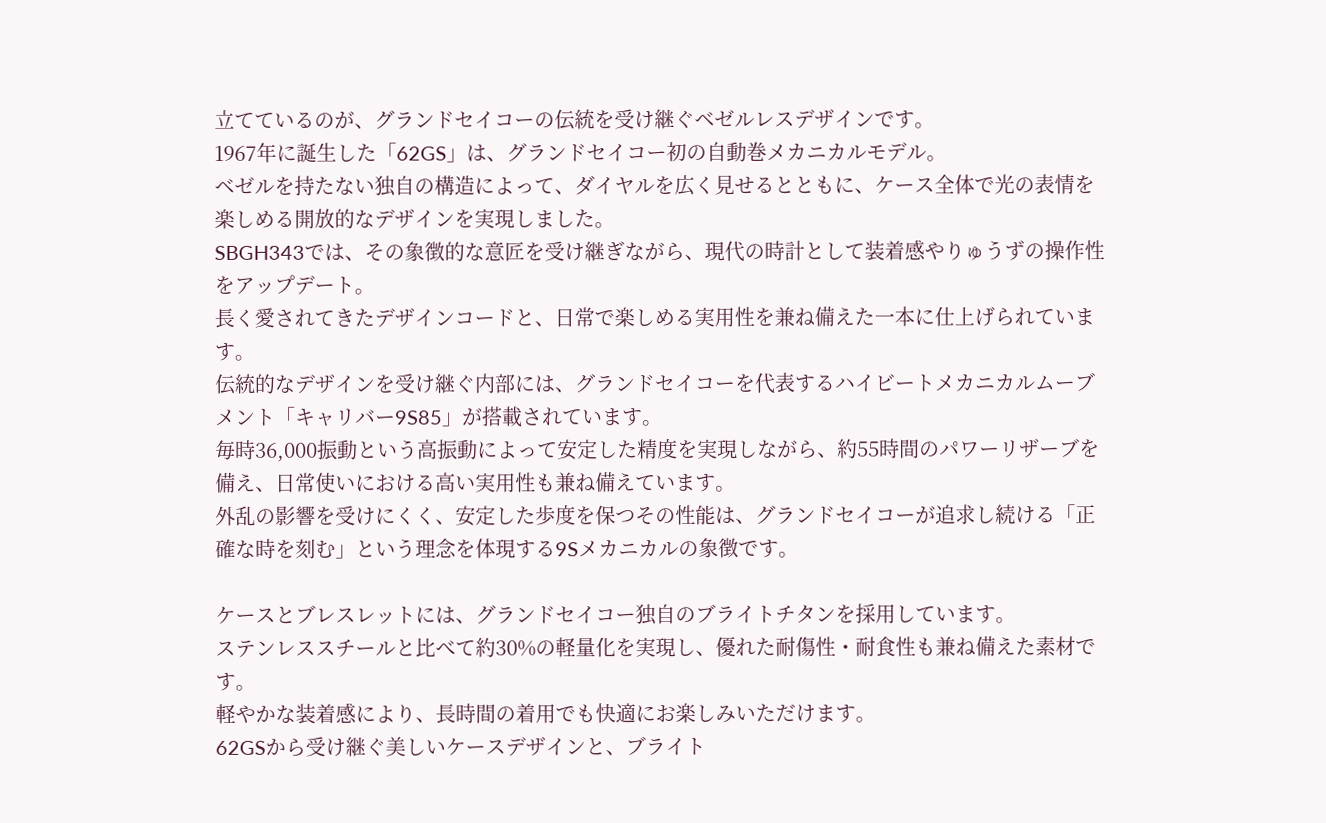立てているのが、グランドセイコーの伝統を受け継ぐベゼルレスデザインです。
1967年に誕生した「62GS」は、グランドセイコー初の自動巻メカニカルモデル。
ベゼルを持たない独自の構造によって、ダイヤルを広く見せるとともに、ケース全体で光の表情を楽しめる開放的なデザインを実現しました。
SBGH343では、その象徴的な意匠を受け継ぎながら、現代の時計として装着感やりゅうずの操作性をアップデート。
長く愛されてきたデザインコードと、日常で楽しめる実用性を兼ね備えた一本に仕上げられています。
伝統的なデザインを受け継ぐ内部には、グランドセイコーを代表するハイビートメカニカルムーブメント「キャリバー9S85」が搭載されています。
毎時36,000振動という高振動によって安定した精度を実現しながら、約55時間のパワーリザーブを備え、日常使いにおける高い実用性も兼ね備えています。
外乱の影響を受けにくく、安定した歩度を保つその性能は、グランドセイコーが追求し続ける「正確な時を刻む」という理念を体現する9Sメカニカルの象徴です。

ケースとブレスレットには、グランドセイコー独自のブライトチタンを採用しています。
ステンレススチールと比べて約30%の軽量化を実現し、優れた耐傷性・耐食性も兼ね備えた素材です。
軽やかな装着感により、長時間の着用でも快適にお楽しみいただけます。
62GSから受け継ぐ美しいケースデザインと、ブライト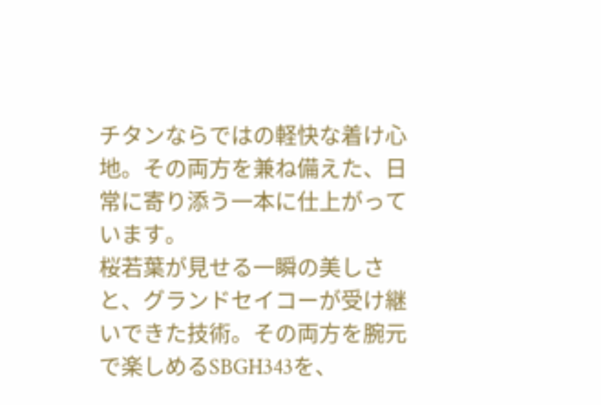チタンならではの軽快な着け心地。その両方を兼ね備えた、日常に寄り添う一本に仕上がっています。
桜若葉が見せる一瞬の美しさと、グランドセイコーが受け継いできた技術。その両方を腕元で楽しめるSBGH343を、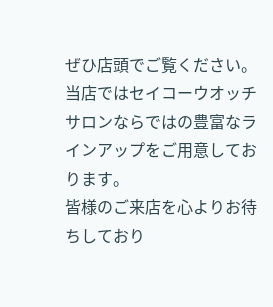ぜひ店頭でご覧ください。
当店ではセイコーウオッチサロンならではの豊富なラインアップをご用意しております。
皆様のご来店を心よりお待ちしており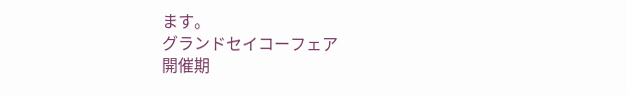ます。
グランドセイコーフェア
開催期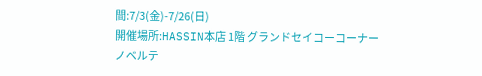間:7/3(金)-7/26(日)
開催場所:HASSIN本店 1階 グランドセイコーコーナー
ノベルテ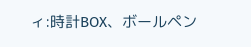ィ:時計BOX、ボールペン